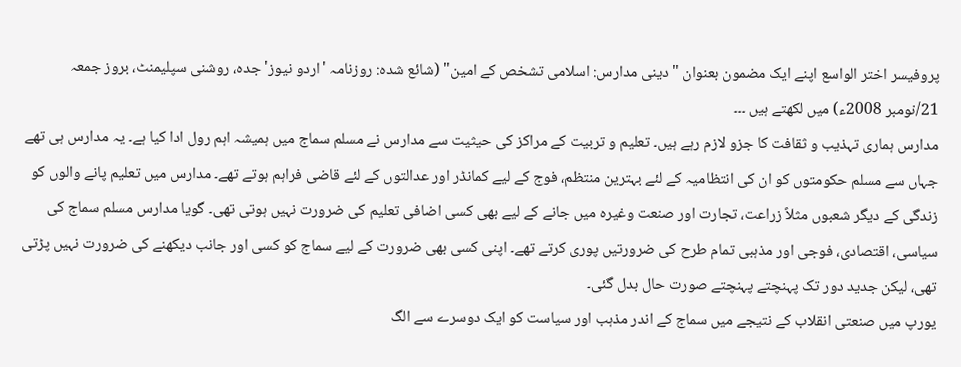پروفیسر اختر الواسع اپنے ایک مضمون بعنوان "دینی مدارس: اسلامی تشخص کے امین" (شائع شدہ: روزنامہ 'اردو نیوز' جدہ، روشنی سپلیمنٹ، بروز جمعہ 21/نومبر 2008ء) میں لکھتے ہیں ۔۔۔
مدارس ہماری تہذیب و ثقافت کا جزو لازم رہے ہیں۔ تعلیم و تربیت کے مراکز کی حیثیت سے مدارس نے مسلم سماج میں ہمیشہ اہم رول ادا کیا ہے۔ یہ مدارس ہی تھے جہاں سے مسلم حکومتوں کو ان کی انتظامیہ کے لئے بہترین منتظم، فوج کے لیے کمانڈر اور عدالتوں کے لئے قاضی فراہم ہوتے تھے۔ مدارس میں تعلیم پانے والوں کو زندگی کے دیگر شعبوں مثلاً زراعت، تجارت اور صنعت وغیرہ میں جانے کے لیے بھی کسی اضافی تعلیم کی ضرورت نہیں ہوتی تھی۔ گویا مدارس مسلم سماج کی سیاسی، اقتصادی، فوجی اور مذہبی تمام طرح کی ضرورتیں پوری کرتے تھے۔ اپنی کسی بھی ضرورت کے لیے سماج کو کسی اور جانب دیکھنے کی ضرورت نہیں پڑتی تھی، لیکن جدید دور تک پہنچتے پہنچتے صورت حال بدل گئی۔
یورپ میں صنعتی انقلاب کے نتیجے میں سماج کے اندر مذہب اور سیاست کو ایک دوسرے سے الگ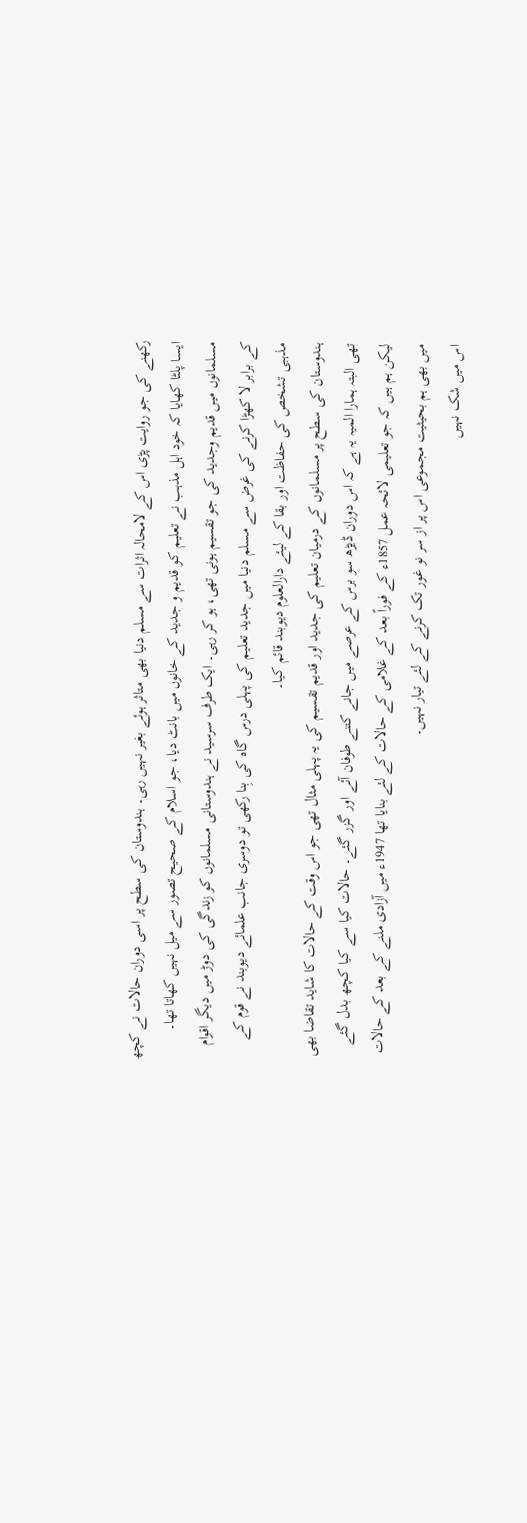رکھنے کی جو روایت پڑی اس کے لامحالہ اثرات سے مسلم دنیا بھی متاثر ہوئے بغیر نہیں رہی۔ ہندوستان کی سطح پر اسی دوران حالات نے کچھ ایسا پلٹا کھایا کہ خود اہل مذہب نے تعلیم کو قدیم و جدید کے خانوں میں بانٹ دیا، جو اسلام کے صحیح تصور سے میل نہیں کھاتا تھا۔
مسلمانوں میں قدیم وجدید کی جو تقسیم ہونی تھی، ہو کر رہی۔ ایک طرف سرسید نے ہندوستانی مسلمانوں کو زندگی کی دوڑ میں دیگر اقوام کے برابر لا کھڑا کرنے کی غرض سے مسلم دنیا میں جدید تعلیم کی پہلی درس گاہ کی بِنا رکھی تو دوسری جانب علمائے دیوبند نے قوم کے مذہبی تشخص کی حفاظت اور بقا کے لیئے دارالعلوم دیوبند قائم کیا۔
ہندوستان کی سطح پر مسلمانوں کے درمیان تعلیم کی جدید اور قدیم تقسیم کی یہ پہلی مثال تھی جو اس وقت کے حالات کا شاید تقاضا بھی تھی البتہ ہمارا المیہ یہ ہے کہ اس دوران ڈیڑھ سو برس کے عرصے میں جانے کتنے طوفان آئے اور گزر گئے۔ حالات کیا سے کیا کچھ بدل گئے لیکن ہم ہیں کہ جو تعلیمی لائحہ عمل 1857ء کے فوراً بعد کے غلامی کے حالات کے لئے بنایا تھا 1947ء میں آزادی ملنے کے بعد کے حالات میں بھی ہم بحیثیت مجموعی اس پر از سر نو غور تک کرنے کے لئے تیار نہیں۔
اس میں شک نہیں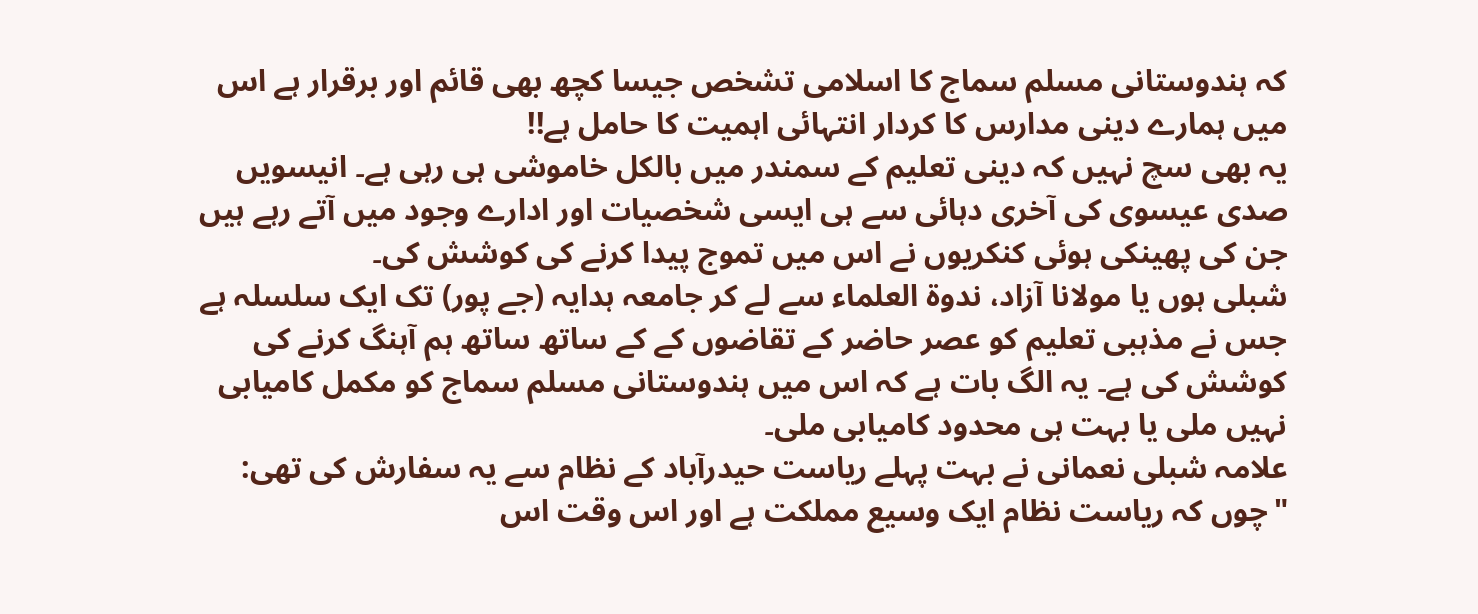کہ ہندوستانی مسلم سماج کا اسلامی تشخص جیسا کچھ بھی قائم اور برقرار ہے اس میں ہمارے دینی مدارس کا کردار انتہائی اہمیت کا حامل ہے!!
یہ بھی سچ نہیں کہ دینی تعلیم کے سمندر میں بالکل خاموشی ہی رہی ہے۔ انیسویں صدی عیسوی کی آخری دہائی سے ہی ایسی شخصیات اور ادارے وجود میں آتے رہے ہیں جن کی پھینکی ہوئی کنکریوں نے اس میں تموج پیدا کرنے کی کوشش کی۔
شبلی ہوں یا مولانا آزاد، ندوۃ العلماء سے لے کر جامعہ ہدایہ (جے پور) تک ایک سلسلہ ہے جس نے مذہبی تعلیم کو عصر حاضر کے تقاضوں کے کے ساتھ ساتھ ہم آہنگ کرنے کی کوشش کی ہے۔ یہ الگ بات ہے کہ اس میں ہندوستانی مسلم سماج کو مکمل کامیابی نہیں ملی یا بہت ہی محدود کامیابی ملی۔
علامہ شبلی نعمانی نے بہت پہلے ریاست حیدرآباد کے نظام سے یہ سفارش کی تھی:
"چوں کہ ریاست نظام ایک وسیع مملکت ہے اور اس وقت اس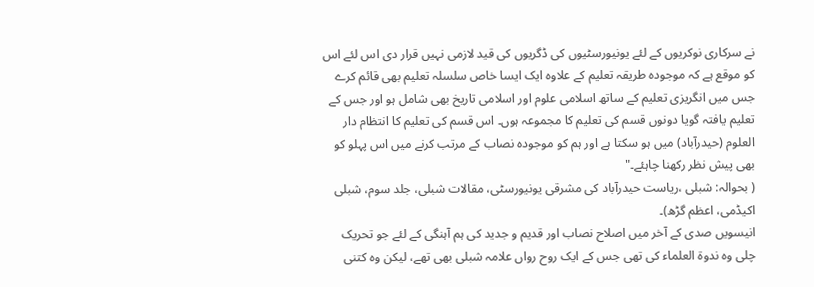نے سرکاری نوکریوں کے لئے یونیورسٹیوں کی ڈگریوں کی قید لازمی نہیں قرار دی اس لئے اس کو موقع ہے کہ موجودہ طریقہ تعلیم کے علاوہ ایک ایسا خاص سلسلہ تعلیم بھی قائم کرے جس میں انگریزی تعلیم کے ساتھ اسلامی علوم اور اسلامی تاریخ بھی شامل ہو اور جس کے تعلیم یافتہ گویا دونوں قسم کی تعلیم کا مجموعہ ہوں۔ اس قسم کی تعلیم کا انتظام دار العلوم (حیدرآباد) میں ہو سکتا ہے اور ہم کو موجودہ نصاب کے مرتب کرنے میں اس پہلو کو بھی پیش نظر رکھنا چاہئے۔"
( بحوالہ: شبلی ،ریاست حیدرآباد کی مشرقی یونیورسٹی، مقالات شبلی، جلد سوم، شبلی اکیڈمی، اعظم گڑھ)۔
انیسویں صدی کے آخر میں اصلاح نصاب اور قدیم و جدید کی ہم آہنگی کے لئے جو تحریک چلی وہ ندوۃ العلماء کی تھی جس کے ایک روح رواں علامہ شبلی بھی تھے، لیکن وہ کتنی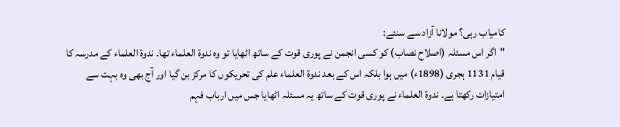کامیاب رہی؟ مولانا آزاد سے سنئے:
"اگر اس مسئلہ (اصلاح نصاب) کو کسی انجمن نے پوری قوت کے ساتھ اٹھایا تو وہ ندوۃ العلماء تھا۔ ندوۃ العلماء کے مدرسہ کا قیام 1131 ہجری (1898ء) میں ہوا بلکہ اس کے بعد ندوۃ العلماء علم کی تحریکوں کا مرکز بن گیا اور آج بھی وہ بہت سے امتیازات رکھتا ہے۔ ندوۃ العلماء نے پوری قوت کے ساتھ یہ مسئلہ اٹھایا جس میں ارباب فہم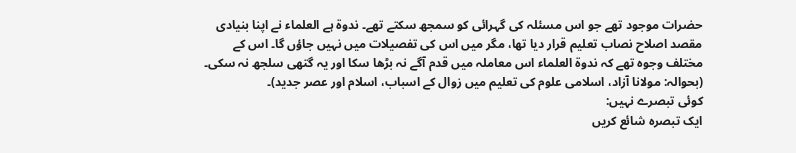حضرات موجود تھے جو اس مسئلہ کی گہرائی کو سمجھ سکتے تھے۔ ندوۃ ہے العلماء نے اپنا بنیادی مقصد اصلاح نصاب تعلیم قرار دیا تھا، مگر میں اس کی تفصیلات میں نہیں جاؤں گا۔ اس کے مختلف وجوہ تھے کہ ندوۃ العلماء اس معاملہ میں قدم آگے نہ بڑھا سکا اور یہ گتھی سلجھ نہ سکی۔
(بحوالہ: مولانا آزاد، اسلامی علوم کی تعلیم میں زوال کے اسباب، اسلام اور عصر جدید)۔
کوئی تبصرے نہیں:
ایک تبصرہ شائع کریں